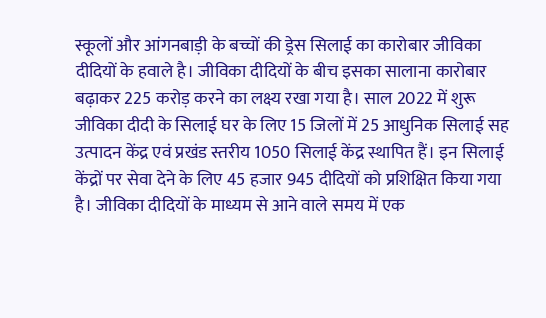स्कूलों और आंगनबाड़ी के बच्चों की ड्रेस सिलाई का कारोबार जीविका दीदियों के हवाले है। जीविका दीदियों के बीच इसका सालाना कारोबार बढ़ाकर 225 करोड़ करने का लक्ष्य रखा गया है। साल 2022 में शुरू जीविका दीदी के सिलाई घर के लिए 15 जिलों में 25 आधुनिक सिलाई सह उत्पादन केंद्र एवं प्रखंड स्तरीय 1050 सिलाई केंद्र स्थापित हैं। इन सिलाई केंद्रों पर सेवा देने के लिए 45 हजार 945 दीदियों को प्रशिक्षित किया गया है। जीविका दीदियों के माध्यम से आने वाले समय में एक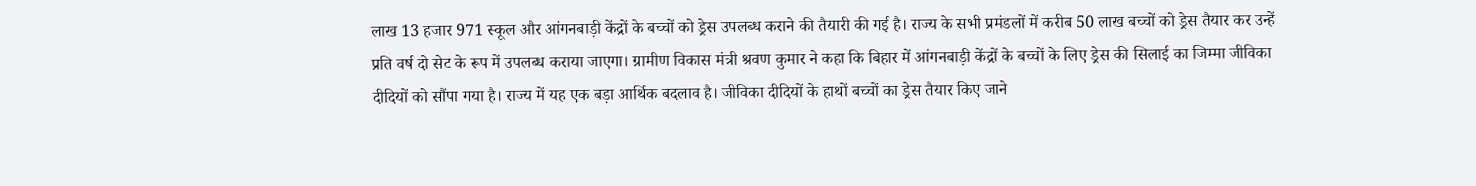लाख 13 हजार 971 स्कूल और आंगनबाड़ी केंद्रों के बच्चों को ड्रेस उपलब्ध कराने की तैयारी की गई है। राज्य के सभी प्रमंडलों में करीब 50 लाख बच्चों को ड्रेस तैयार कर उन्हें प्रति वर्ष दो सेट के रूप में उपलब्ध कराया जाएगा। ग्रामीण विकास मंत्री श्रवण कुमार ने कहा कि बिहार में आंगनबाड़ी केंद्रों के बच्चों के लिए ड्रेस की सिलाई का जिम्मा जीविका दीदियों को सौंपा गया है। राज्य में यह एक बड़ा आर्थिक बदलाव है। जीविका दीदियों के हाथों बच्चों का ड्रेस तैयार किए जाने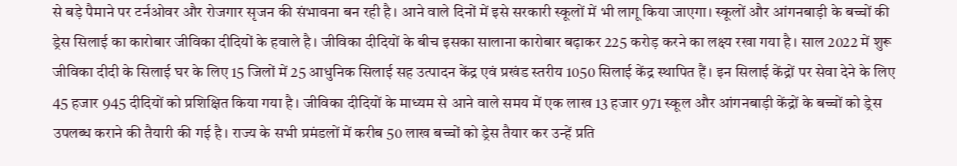से बड़े पैमाने पर टर्नओवर और रोजगार सृजन की संभावना बन रही है। आने वाले दिनों में इसे सरकारी स्कूलों में भी लागू किया जाएगा। स्कूलों और आंगनबाड़ी के बच्चों की ड्रेस सिलाई का कारोबार जीविका दीदियों के हवाले है। जीविका दीदियों के बीच इसका सालाना कारोबार बढ़ाकर 225 करोड़ करने का लक्ष्य रखा गया है। साल 2022 में शुरू जीविका दीदी के सिलाई घर के लिए 15 जिलों में 25 आधुनिक सिलाई सह उत्पादन केंद्र एवं प्रखंड स्तरीय 1050 सिलाई केंद्र स्थापित हैं। इन सिलाई केंद्रों पर सेवा देने के लिए 45 हजार 945 दीदियों को प्रशिक्षित किया गया है। जीविका दीदियों के माध्यम से आने वाले समय में एक लाख 13 हजार 971 स्कूल और आंगनबाड़ी केंद्रों के बच्चों को ड्रेस उपलब्ध कराने की तैयारी की गई है। राज्य के सभी प्रमंडलों में करीब 50 लाख बच्चों को ड्रेस तैयार कर उन्हें प्रति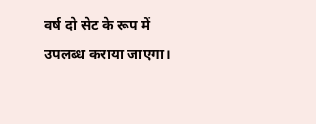वर्ष दो सेट के रूप में उपलब्ध कराया जाएगा।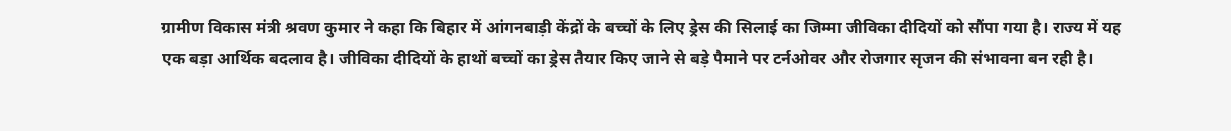ग्रामीण विकास मंत्री श्रवण कुमार ने कहा कि बिहार में आंगनबाड़ी केंद्रों के बच्चों के लिए ड्रेस की सिलाई का जिम्मा जीविका दीदियों को सौंपा गया है। राज्य में यह एक बड़ा आर्थिक बदलाव है। जीविका दीदियों के हाथों बच्चों का ड्रेस तैयार किए जाने से बड़े पैमाने पर टर्नओवर और रोजगार सृजन की संभावना बन रही है।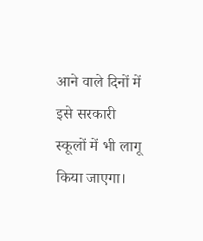आने वाले दिनों में इसे सरकारी स्कूलों में भी लागू किया जाएगा।